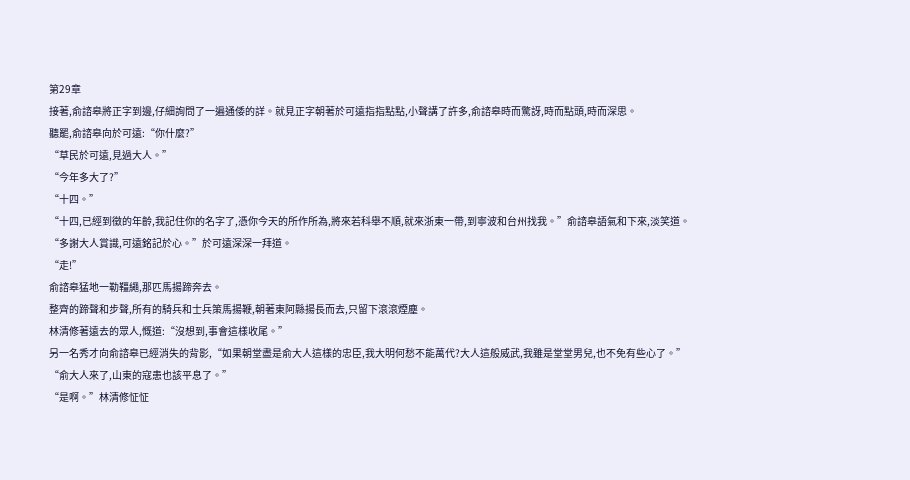第29章
接著,俞諮皋將正字到邊,仔細詢問了一遍通倭的詳。就見正字朝著於可遠指指點點,小聲講了許多,俞諮皋時而驚訝,時而點頭,時而深思。
聽罷,俞諮皋向於可遠:“你什麼?”
“草民於可遠,見過大人。”
“今年多大了?”
“十四。”
“十四,已經到徵的年齡,我記住你的名字了,憑你今天的所作所為,將來若科舉不順,就來浙東一帶,到寧波和台州找我。”俞諮皋語氣和下來,淡笑道。
“多謝大人賞識,可遠銘記於心。”於可遠深深一拜道。
“走!”
俞諮皋猛地一勒韁繩,那匹馬揚蹄奔去。
整齊的蹄聲和步聲,所有的騎兵和士兵策馬揚鞭,朝著東阿縣揚長而去,只留下滾滾煙塵。
林清修著遠去的眾人,慨道:“沒想到,事會這樣收尾。”
另一名秀才向俞諮皋已經消失的背影,“如果朝堂盡是俞大人這樣的忠臣,我大明何愁不能萬代?大人這般威武,我雖是堂堂男兒,也不免有些心了。”
“俞大人來了,山東的寇患也該平息了。”
“是啊。”林清修怔怔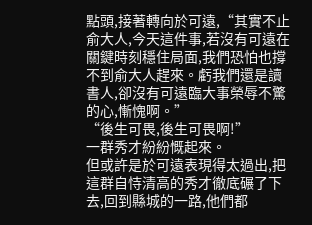點頭,接著轉向於可遠,“其實不止俞大人,今天這件事,若沒有可遠在關鍵時刻穩住局面,我們恐怕也撐不到俞大人趕來。虧我們還是讀書人,卻沒有可遠臨大事榮辱不驚的心,慚愧啊。”
“後生可畏,後生可畏啊!”
一群秀才紛紛慨起來。
但或許是於可遠表現得太過出,把這群自恃清高的秀才徹底碾了下去,回到縣城的一路,他們都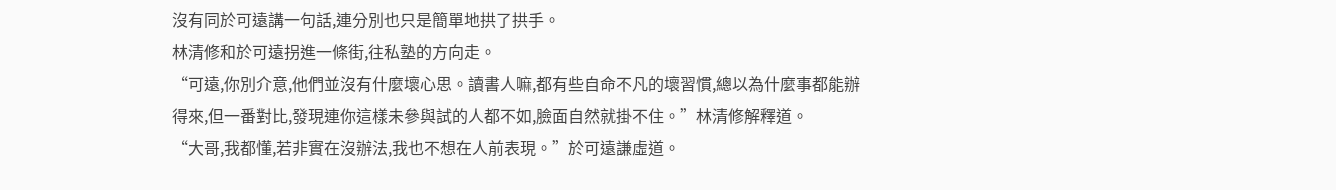沒有同於可遠講一句話,連分別也只是簡單地拱了拱手。
林清修和於可遠拐進一條街,往私塾的方向走。
“可遠,你別介意,他們並沒有什麼壞心思。讀書人嘛,都有些自命不凡的壞習慣,總以為什麼事都能辦得來,但一番對比,發現連你這樣未參與試的人都不如,臉面自然就掛不住。”林清修解釋道。
“大哥,我都懂,若非實在沒辦法,我也不想在人前表現。”於可遠謙虛道。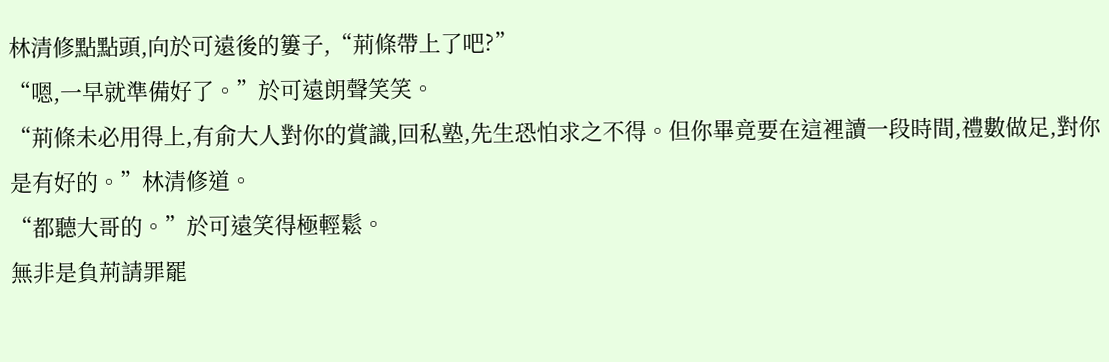林清修點點頭,向於可遠後的簍子,“荊條帶上了吧?”
“嗯,一早就準備好了。”於可遠朗聲笑笑。
“荊條未必用得上,有俞大人對你的賞識,回私塾,先生恐怕求之不得。但你畢竟要在這裡讀一段時間,禮數做足,對你是有好的。”林清修道。
“都聽大哥的。”於可遠笑得極輕鬆。
無非是負荊請罪罷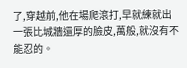了,穿越前,他在場爬滾打,早就練就出一張比城牆還厚的臉皮,萬般,就沒有不能忍的。